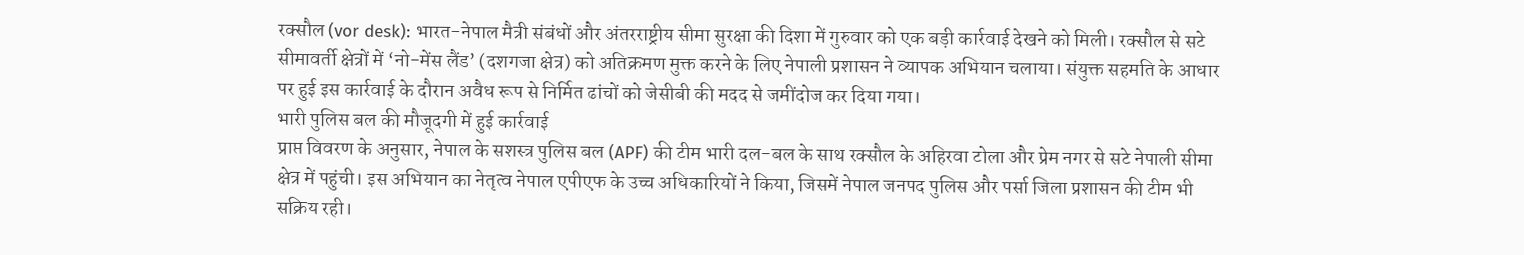रक्सौल (vor desk): भारत-नेपाल मैत्री संबंधों और अंतरराष्ट्रीय सीमा सुरक्षा की दिशा में गुरुवार को एक बड़ी कार्रवाई देखने को मिली। रक्सौल से सटे सीमावर्ती क्षेत्रों में ‘नो-मेंस लैंड’ (दशगजा क्षेत्र) को अतिक्रमण मुक्त करने के लिए नेपाली प्रशासन ने व्यापक अभियान चलाया। संयुक्त सहमति के आधार पर हुई इस कार्रवाई के दौरान अवैध रूप से निर्मित ढांचों को जेसीबी की मदद से जमींदोज कर दिया गया।
भारी पुलिस बल की मौजूदगी में हुई कार्रवाई
प्राप्त विवरण के अनुसार, नेपाल के सशस्त्र पुलिस बल (APF) की टीम भारी दल-बल के साथ रक्सौल के अहिरवा टोला और प्रेम नगर से सटे नेपाली सीमा क्षेत्र में पहुंची। इस अभियान का नेतृत्व नेपाल एपीएफ के उच्च अधिकारियों ने किया, जिसमें नेपाल जनपद पुलिस और पर्सा जिला प्रशासन की टीम भी सक्रिय रही।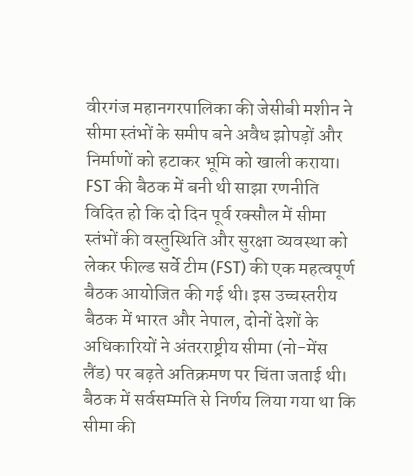वीरगंज महानगरपालिका की जेसीबी मशीन ने सीमा स्तंभों के समीप बने अवैध झोपड़ों और निर्माणों को हटाकर भूमि को खाली कराया।
FST की बैठक में बनी थी साझा रणनीति
विदित हो कि दो दिन पूर्व रक्सौल में सीमा स्तंभों की वस्तुस्थिति और सुरक्षा व्यवस्था को लेकर फील्ड सर्वे टीम (FST) की एक महत्वपूर्ण बैठक आयोजित की गई थी। इस उच्चस्तरीय बैठक में भारत और नेपाल, दोनों देशों के अधिकारियों ने अंतरराष्ट्रीय सीमा (नो-मेंस लैंड) पर बढ़ते अतिक्रमण पर चिंता जताई थी। बैठक में सर्वसम्मति से निर्णय लिया गया था कि सीमा की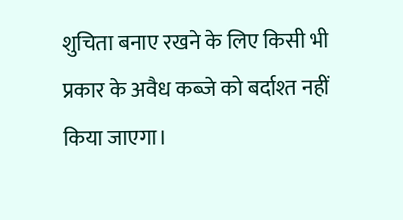शुचिता बनाए रखने के लिए किसी भी प्रकार के अवैध कब्जे को बर्दाश्त नहीं किया जाएगा।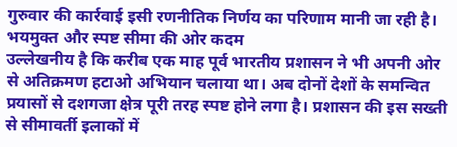गुरुवार की कार्रवाई इसी रणनीतिक निर्णय का परिणाम मानी जा रही है।
भयमुक्त और स्पष्ट सीमा की ओर कदम
उल्लेखनीय है कि करीब एक माह पूर्व भारतीय प्रशासन ने भी अपनी ओर से अतिक्रमण हटाओ अभियान चलाया था। अब दोनों देशों के समन्वित प्रयासों से दशगजा क्षेत्र पूरी तरह स्पष्ट होने लगा है। प्रशासन की इस सख्ती से सीमावर्ती इलाकों में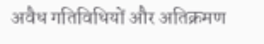अवैध गतिविधियों और अतिक्रमण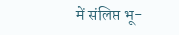में संलिप्त भू-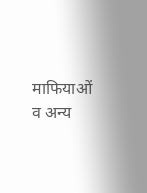माफियाओं व अन्य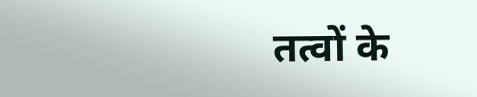तत्वों के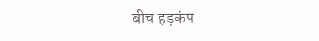बीच हड़कंप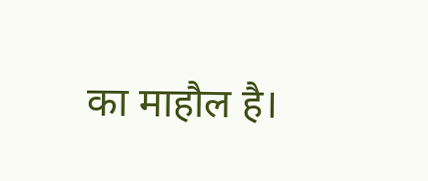का माहौल है।